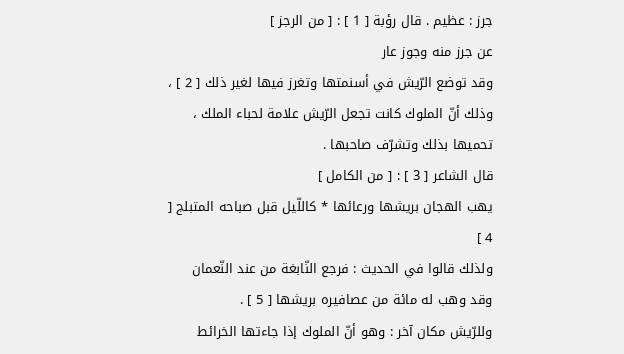جرز : عظيم . قال رؤبة [ 1 ] : [ من الرجز ]
عن جرز منه وجوز عار
وقد توضع الرّيش في أسنمتها وتغرز فيها لغير ذلك [ 2 ] ، وذلك أنّ الملوك كانت تجعل الرّيش علامة لحباء الملك ، تحميها بذلك وتشرّف صاحبها .
قال الشاعر [ 3 ] : [ من الكامل ]
يهب الهجان بريشها ورعائها * كاللّيل قبل صباحه المتبلج [ 4 ]
ولذلك قالوا في الحديث : فرجع النّابغة من عند النّعمان وقد وهب له مائة من عصافيره بريشها [ 5 ] .
وللرّيش مكان آخر : وهو أنّ الملوك إذا جاءتها الخرائط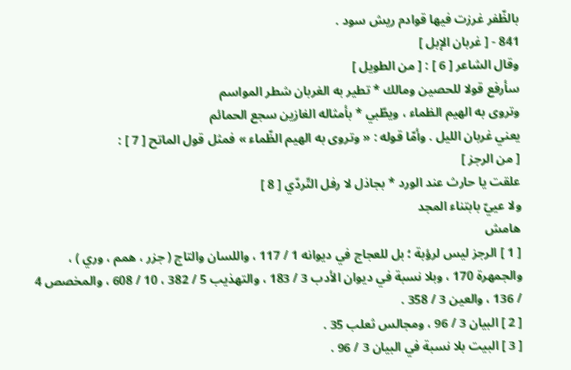بالظّفر غرزت فيها قوادم ريش سود .
841 - [ غربان الإبل ]
وقال الشاعر [ 6 ] : [ من الطويل ]
سأرفع قولا للحصين ومالك * تطير به الغربان شطر المواسم
وتروى به الهيم الظماء ، ويطّبي * بأمثاله الغازين سجع الحمائم
يعني غربان الليل . وأمّا قوله : « وتروى به الهيم الظّماء » فمثل قول الماتح [ 7 ] :
[ من الرجز ]
علقت يا حارث عند الورد * بجاذل لا رفل التّردّي [ 8 ]
ولا عييّ بابتناء المجد
هامش
[ 1 ] الرجز ليس لرؤبة ؛ بل للعجاج في ديوانه 1 / 117 ، واللسان والتاج ( جزر ، همم ، وري ) ، والجمهرة 170 ، وبلا نسبة في ديوان الأدب 3 / 183 ، والتهذيب 5 / 382 ، 10 / 608 ، والمخصص 4 / 136 ، والعين 3 / 358 .
[ 2 ] البيان 3 / 96 ، ومجالس ثعلب 35 .
[ 3 ] البيت بلا نسبة في البيان 3 / 96 .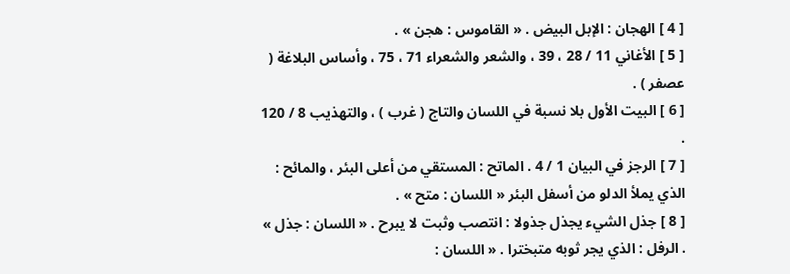[ 4 ] الهجان : الإبل البيض . « القاموس : هجن » .
[ 5 ] الأغاني 11 / 28 ، 39 ، والشعر والشعراء 71 ، 75 ، وأساس البلاغة ( عصفر ) .
[ 6 ] البيت الأول بلا نسبة في اللسان والتاج ( غرب ) ، والتهذيب 8 / 120 .
[ 7 ] الرجز في البيان 1 / 4 . الماتح : المستقي من أعلى البئر ، والمائح : الذي يملأ الدلو من أسفل البئر « اللسان : متح » .
[ 8 ] جذل الشيء يجذل جذولا : انتصب وثبت لا يبرح . « اللسان : جذل » . الرفل : الذي يجر ثوبه متبخترا . « اللسان :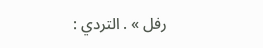رفل » . التردي :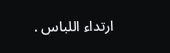ارتداء اللباس .